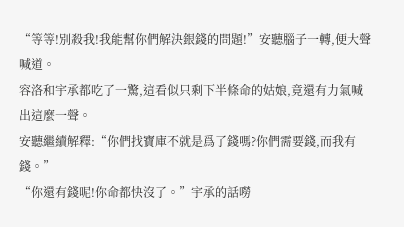“等等!別殺我!我能幫你們解決銀錢的問題!”安聽腦子一轉,便大聲喊道。
容洛和宇承都吃了一驚,這看似只剩下半條命的姑娘,竟還有力氣喊出這麼一聲。
安聽繼續解釋:“你們找寶庫不就是爲了錢嗎?你們需要錢,而我有錢。”
“你還有錢呢!你命都快沒了。”宇承的話嘮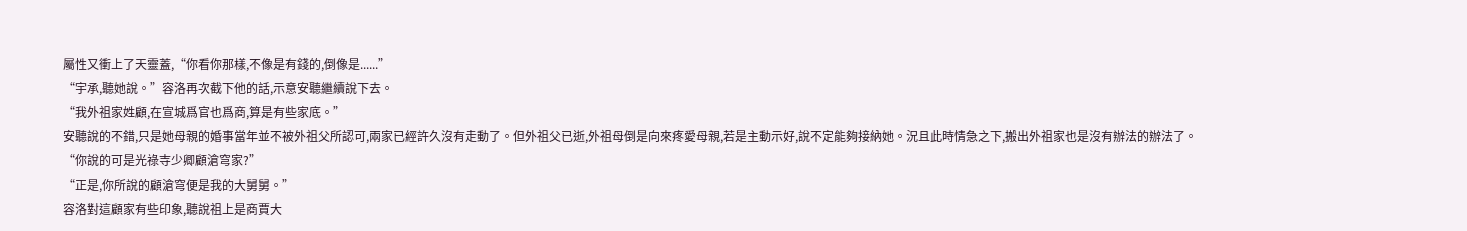屬性又衝上了天靈蓋,“你看你那樣,不像是有錢的,倒像是......”
“宇承,聽她說。”容洛再次截下他的話,示意安聽繼續說下去。
“我外祖家姓顧,在宣城爲官也爲商,算是有些家底。”
安聽說的不錯,只是她母親的婚事當年並不被外祖父所認可,兩家已經許久沒有走動了。但外祖父已逝,外祖母倒是向來疼愛母親,若是主動示好,說不定能夠接納她。況且此時情急之下,搬出外祖家也是沒有辦法的辦法了。
“你說的可是光祿寺少卿顧滄穹家?”
“正是,你所說的顧滄穹便是我的大舅舅。”
容洛對這顧家有些印象,聽說祖上是商賈大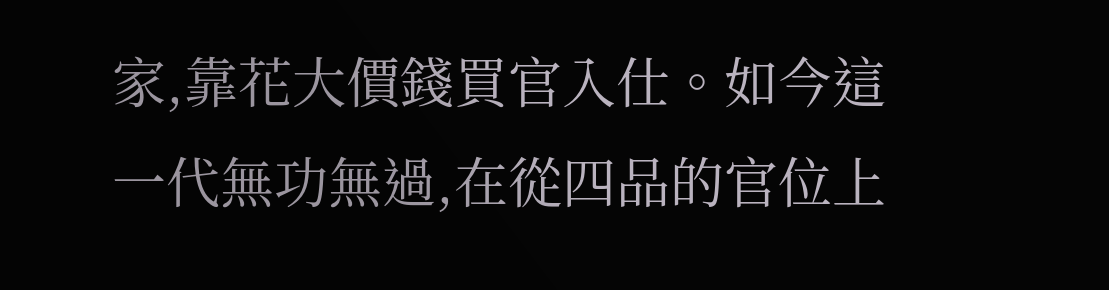家,靠花大價錢買官入仕。如今這一代無功無過,在從四品的官位上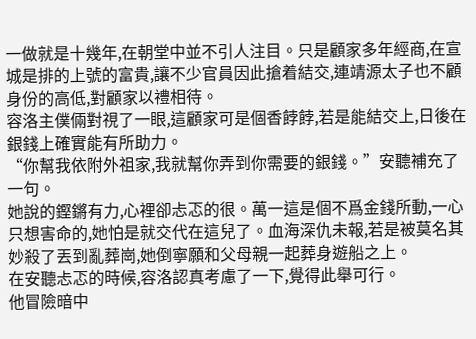一做就是十幾年,在朝堂中並不引人注目。只是顧家多年經商,在宣城是排的上號的富貴,讓不少官員因此搶着結交,連靖源太子也不顧身份的高低,對顧家以禮相待。
容洛主僕倆對視了一眼,這顧家可是個香餑餑,若是能結交上,日後在銀錢上確實能有所助力。
“你幫我依附外祖家,我就幫你弄到你需要的銀錢。”安聽補充了一句。
她說的鏗鏘有力,心裡卻忐忑的很。萬一這是個不爲金錢所動,一心只想害命的,她怕是就交代在這兒了。血海深仇未報,若是被莫名其妙殺了丟到亂葬崗,她倒寧願和父母親一起葬身遊船之上。
在安聽忐忑的時候,容洛認真考慮了一下,覺得此舉可行。
他冒險暗中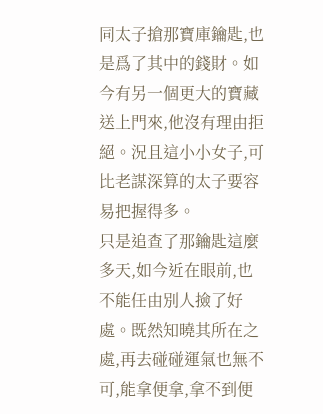同太子搶那寶庫鑰匙,也是爲了其中的錢財。如今有另一個更大的寶藏送上門來,他沒有理由拒絕。況且這小小女子,可比老謀深算的太子要容易把握得多。
只是追查了那鑰匙這麼多天,如今近在眼前,也不能任由別人撿了好處。既然知曉其所在之處,再去碰碰運氣也無不可,能拿便拿,拿不到便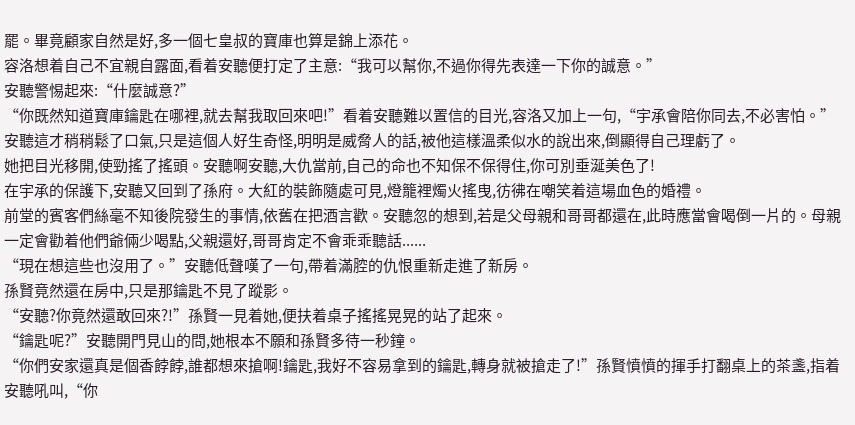罷。畢竟顧家自然是好,多一個七皇叔的寶庫也算是錦上添花。
容洛想着自己不宜親自露面,看着安聽便打定了主意:“我可以幫你,不過你得先表達一下你的誠意。”
安聽警惕起來:“什麼誠意?”
“你既然知道寶庫鑰匙在哪裡,就去幫我取回來吧!”看着安聽難以置信的目光,容洛又加上一句,“宇承會陪你同去,不必害怕。”
安聽這才稍稍鬆了口氣,只是這個人好生奇怪,明明是威脅人的話,被他這樣溫柔似水的說出來,倒顯得自己理虧了。
她把目光移開,使勁搖了搖頭。安聽啊安聽,大仇當前,自己的命也不知保不保得住,你可別垂涎美色了!
在宇承的保護下,安聽又回到了孫府。大紅的裝飾隨處可見,燈籠裡燭火搖曳,彷彿在嘲笑着這場血色的婚禮。
前堂的賓客們絲毫不知後院發生的事情,依舊在把酒言歡。安聽忽的想到,若是父母親和哥哥都還在,此時應當會喝倒一片的。母親一定會勸着他們爺倆少喝點,父親還好,哥哥肯定不會乖乖聽話......
“現在想這些也沒用了。”安聽低聲嘆了一句,帶着滿腔的仇恨重新走進了新房。
孫賢竟然還在房中,只是那鑰匙不見了蹤影。
“安聽?你竟然還敢回來?!”孫賢一見着她,便扶着桌子搖搖晃晃的站了起來。
“鑰匙呢?”安聽開門見山的問,她根本不願和孫賢多待一秒鐘。
“你們安家還真是個香餑餑,誰都想來搶啊!鑰匙,我好不容易拿到的鑰匙,轉身就被搶走了!”孫賢憤憤的揮手打翻桌上的茶盞,指着安聽吼叫,“你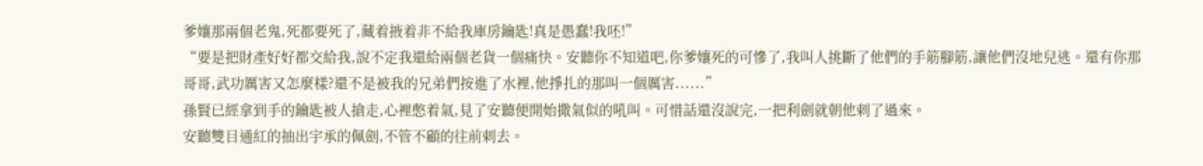爹孃那兩個老鬼,死都要死了,藏着掖着非不給我庫房鑰匙!真是愚蠢!我呸!”
“要是把財產好好都交給我,說不定我還給兩個老貨一個痛快。安聽你不知道吧,你爹孃死的可慘了,我叫人挑斷了他們的手筋腳筋,讓他們沒地兒逃。還有你那哥哥,武功厲害又怎麼樣?還不是被我的兄弟們按進了水裡,他掙扎的那叫一個厲害......”
孫賢已經拿到手的鑰匙被人搶走,心裡憋着氣,見了安聽便開始撒氣似的吼叫。可惜話還沒說完,一把利劍就朝他刺了過來。
安聽雙目通紅的抽出宇承的佩劍,不管不顧的往前刺去。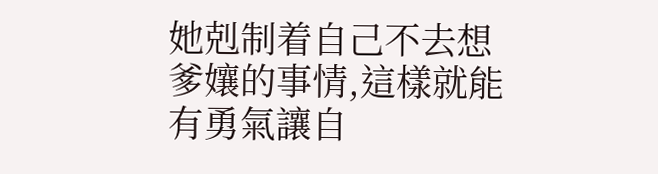她剋制着自己不去想爹孃的事情,這樣就能有勇氣讓自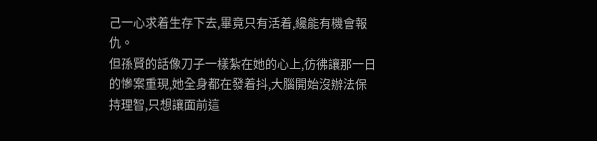己一心求着生存下去,畢竟只有活着,纔能有機會報仇。
但孫賢的話像刀子一樣紮在她的心上,彷彿讓那一日的慘案重現,她全身都在發着抖,大腦開始沒辦法保持理智,只想讓面前這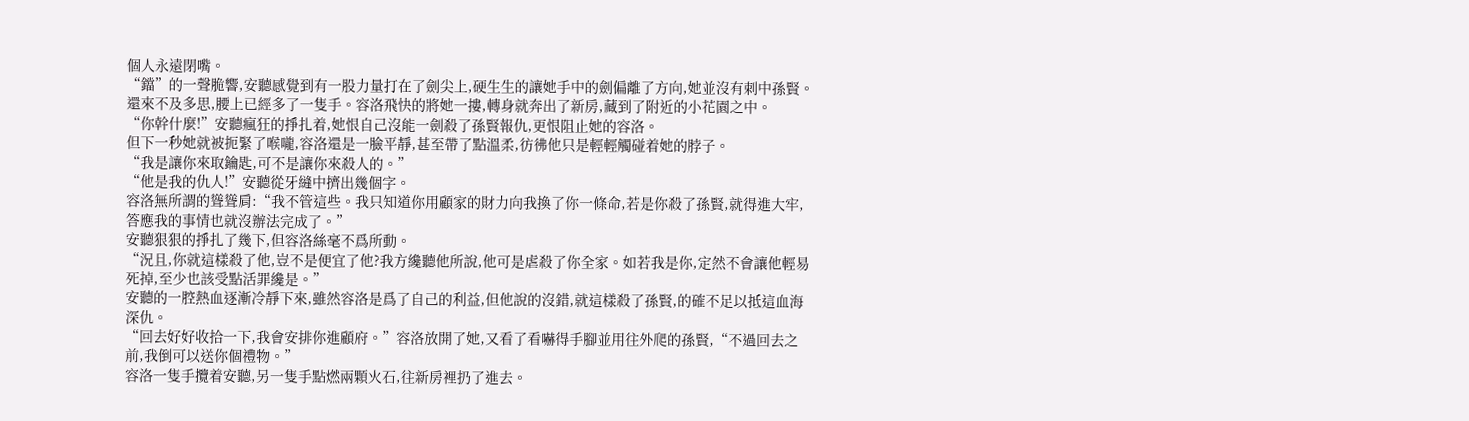個人永遠閉嘴。
“鐺”的一聲脆響,安聽感覺到有一股力量打在了劍尖上,硬生生的讓她手中的劍偏離了方向,她並沒有刺中孫賢。
還來不及多思,腰上已經多了一隻手。容洛飛快的將她一摟,轉身就奔出了新房,藏到了附近的小花園之中。
“你幹什麼!”安聽瘋狂的掙扎着,她恨自己沒能一劍殺了孫賢報仇,更恨阻止她的容洛。
但下一秒她就被扼緊了喉嚨,容洛還是一臉平靜,甚至帶了點溫柔,彷彿他只是輕輕觸碰着她的脖子。
“我是讓你來取鑰匙,可不是讓你來殺人的。”
“他是我的仇人!”安聽從牙縫中擠出幾個字。
容洛無所謂的聳聳肩:“我不管這些。我只知道你用顧家的財力向我換了你一條命,若是你殺了孫賢,就得進大牢,答應我的事情也就沒辦法完成了。”
安聽狠狠的掙扎了幾下,但容洛絲毫不爲所動。
“況且,你就這樣殺了他,豈不是便宜了他?我方纔聽他所說,他可是虐殺了你全家。如若我是你,定然不會讓他輕易死掉,至少也該受點活罪纔是。”
安聽的一腔熱血逐漸冷靜下來,雖然容洛是爲了自己的利益,但他說的沒錯,就這樣殺了孫賢,的確不足以抵這血海深仇。
“回去好好收拾一下,我會安排你進顧府。”容洛放開了她,又看了看嚇得手腳並用往外爬的孫賢,“不過回去之前,我倒可以送你個禮物。”
容洛一隻手攬着安聽,另一隻手點燃兩顆火石,往新房裡扔了進去。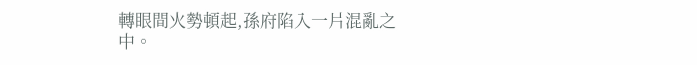轉眼間火勢頓起,孫府陷入一片混亂之中。